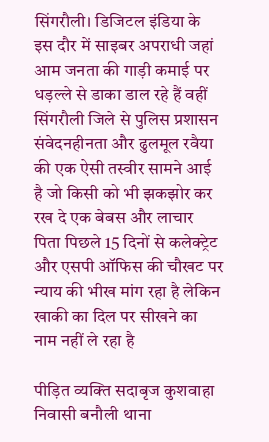सिंगरौली। डिजिटल इंडिया के इस दौर में साइबर अपराधी जहां आम जनता की गाड़ी कमाई पर धड़ल्ले से डाका डाल रहे हैं वहीं सिंगरौली जिले से पुलिस प्रशासन संवेदनहीनता और ढुलमूल रवैया की एक ऐसी तस्वीर सामने आई है जो किसी को भी झकझोर कर रख दे एक बेबस और लाचार पिता पिछले 15 दिनों से कलेक्ट्रेट और एसपी ऑफिस की चौखट पर न्याय की भीख मांग रहा है लेकिन खाकी का दिल पर सीखने का नाम नहीं ले रहा है

पीड़ित व्यक्ति सदाबृज कुशवाहा निवासी बनौली थाना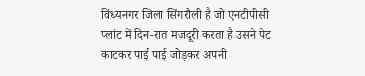विंध्यनगर जिला सिंगरौली है जो एनटीपीसी प्लांट में दिन-रात मजदूरी करता है उसने पेट काटकर पाई पाई जोड़कर अपनी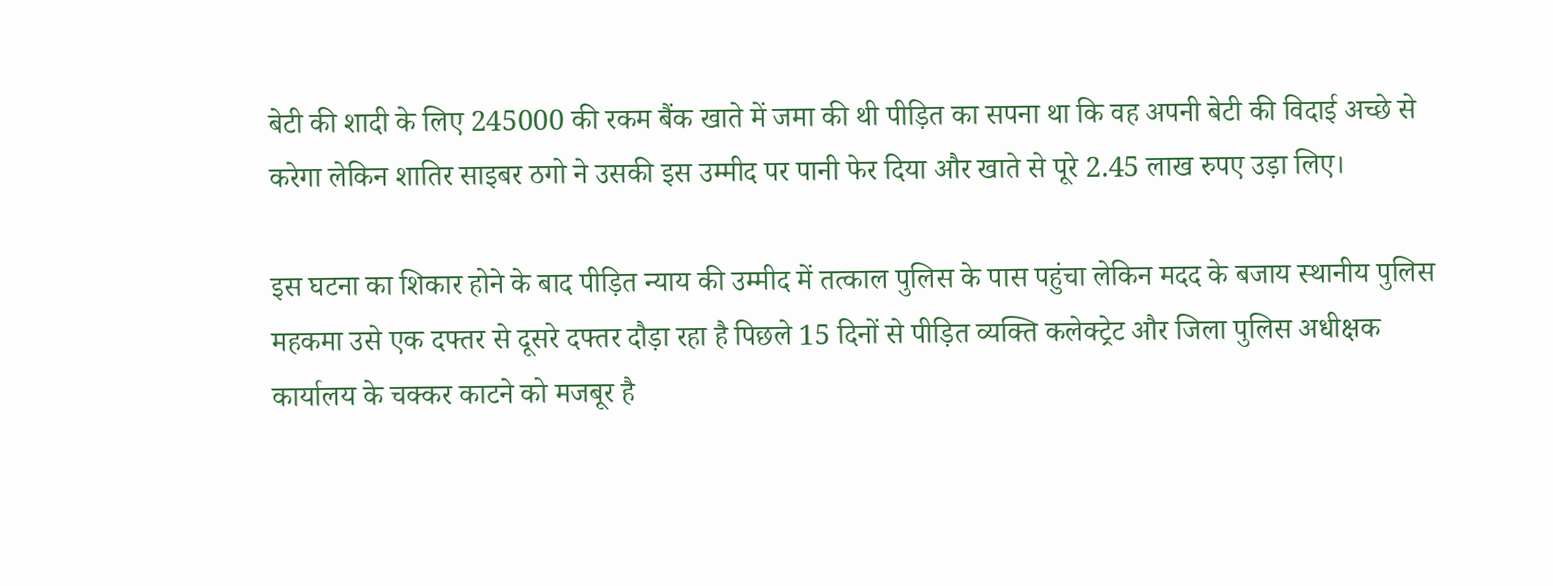बेटी की शादी के लिए 245000 की रकम बैंक खाते में जमा की थी पीड़ित का सपना था कि वह अपनी बेटी की विदाई अच्छे से करेगा लेकिन शातिर साइबर ठगो ने उसकी इस उम्मीद पर पानी फेर दिया और खाते से पूरे 2.45 लाख रुपए उड़ा लिए।

इस घटना का शिकार होने के बाद पीड़ित न्याय की उम्मीद में तत्काल पुलिस के पास पहुंचा लेकिन मदद के बजाय स्थानीय पुलिस महकमा उसे एक दफ्तर से दूसरे दफ्तर दौड़ा रहा है पिछले 15 दिनों से पीड़ित व्यक्ति कलेक्ट्रेट और जिला पुलिस अधीक्षक कार्यालय के चक्कर काटने को मजबूर है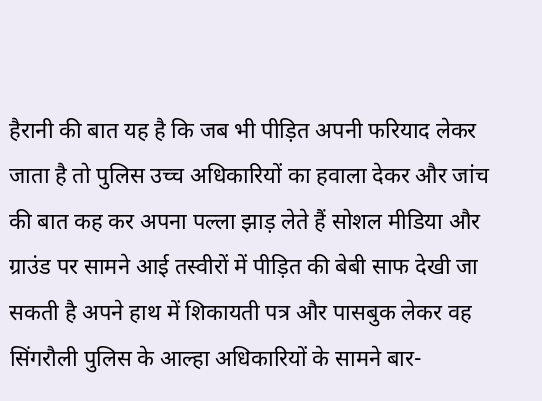हैरानी की बात यह है कि जब भी पीड़ित अपनी फरियाद लेकर जाता है तो पुलिस उच्च अधिकारियों का हवाला देकर और जांच की बात कह कर अपना पल्ला झाड़ लेते हैं सोशल मीडिया और ग्राउंड पर सामने आई तस्वीरों में पीड़ित की बेबी साफ देखी जा सकती है अपने हाथ में शिकायती पत्र और पासबुक लेकर वह सिंगरौली पुलिस के आल्हा अधिकारियों के सामने बार-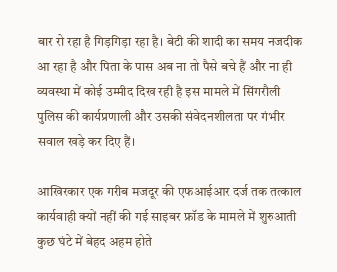बार रो रहा है गिड़गिड़ा रहा है। बेटी की शादी का समय नजदीक आ रहा है और पिता के पास अब ना तो पैसे बचे हैं और ना ही व्यवस्था में कोई उम्मीद दिख रही है इस मामले में सिंगरौली पुलिस की कार्यप्रणाली और उसकी संवेदनशीलता पर गंभीर सवाल खड़े कर दिए हैं।

आखिरकार एक गरीब मजदूर की एफआईआर दर्ज तक तत्काल कार्यवाही क्यों नहीं की गई साइबर फ्रॉड के मामले में शुरुआती कुछ घंटे में बेहद अहम होते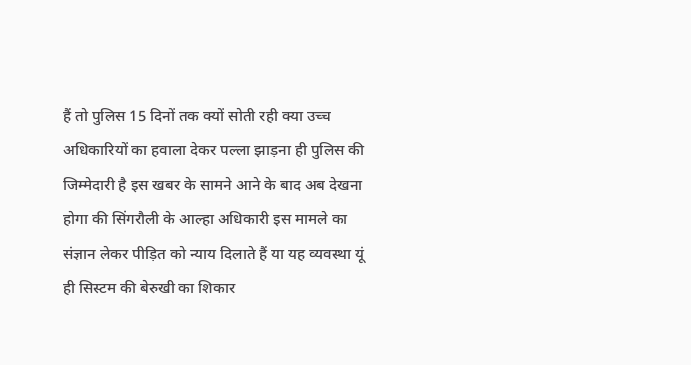हैं तो पुलिस 15 दिनों तक क्यों सोती रही क्या उच्च अधिकारियों का हवाला देकर पल्ला झाड़ना ही पुलिस की जिम्मेदारी है इस खबर के सामने आने के बाद अब देखना होगा की सिंगरौली के आल्हा अधिकारी इस मामले का संज्ञान लेकर पीड़ित को न्याय दिलाते हैं या यह व्यवस्था यूं ही सिस्टम की बेरुखी का शिकार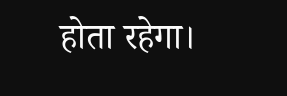होता रहेगा।